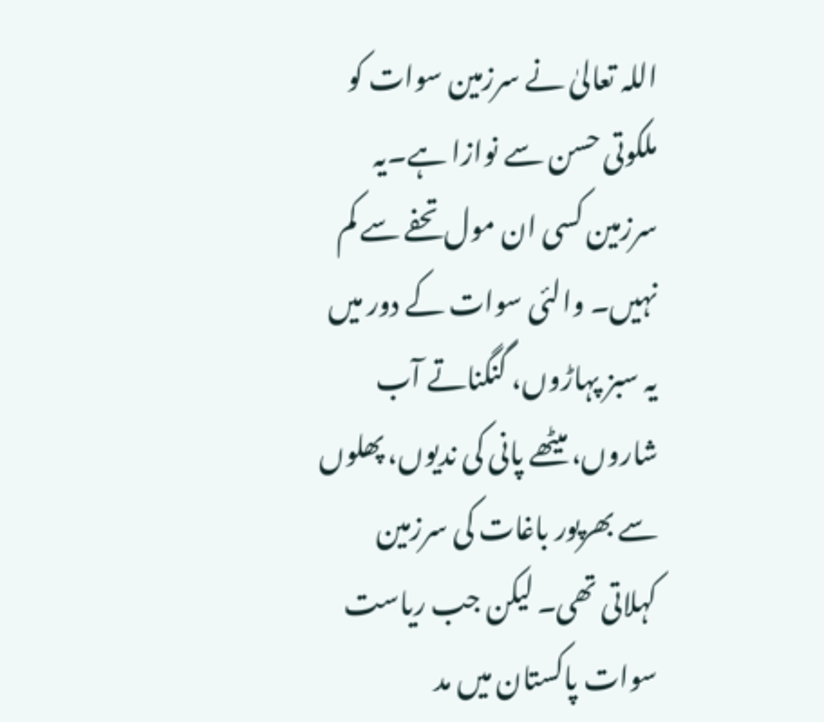اللہ تعالیٰ نے سرزمین سوات کو ملکوتی حسن سے نوازا ہے۔یہ سرزمین کسی ان مول تحفے سے کم نہیں۔ والئی سوات کے دور میں یہ سبز پہاڑوں، گنگناتے آب شاروں، میٹھے پانی کی ندیوں، پھلوں سے بھرپور باغات کی سرزمین کہلاتی تھی۔ لیکن جب ریاست سوات پاکستان میں مد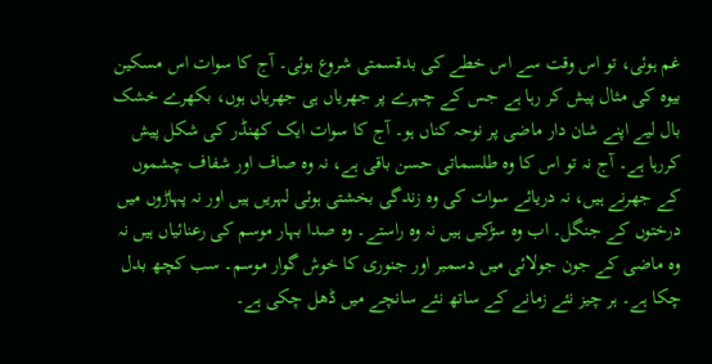غم ہوئی، تو اس وقت سے اس خطے کی بدقسمتی شروع ہوئی۔ آج کا سوات اس مسکین بیوہ کی مثال پیش کر رہا ہے جس کے چہرے پر جھریاں ہی جھریاں ہوں، بکھرے خشک بال لیے اپنے شان دار ماضی پر نوحہ کناں ہو۔ آج کا سوات ایک کھنڈر کی شکل پیش کررہا ہے۔ آج نہ تو اس کا وہ طلسماتی حسن باقی ہے، نہ وہ صاف اور شفاف چشموں کے جھرنے ہیں، نہ دریائے سوات کی وہ زندگی بخشتی ہوئی لہریں ہیں اور نہ پہاڑوں میں درختوں کے جنگل۔ اب وہ سڑکیں ہیں نہ وہ راستے۔ وہ صدا بہار موسم کی رعنائیاں ہیں نہ وہ ماضی کے جون جولائی میں دسمبر اور جنوری کا خوش گوار موسم۔ سب کچھ بدل چکا ہے۔ ہر چیز نئے زمانے کے ساتھ نئے سانچے میں ڈھل چکی ہے۔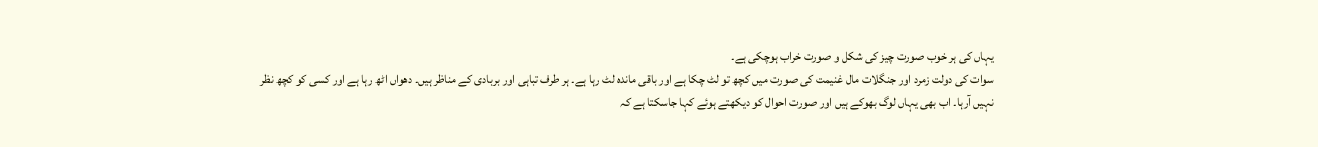یہاں کی ہر خوب صورت چیز کی شکل و صورت خراب ہوچکی ہے۔
سوات کی دولت زمرد اور جنگلات مال غنیمت کی صورت میں کچھ تو لٹ چکا ہے اور باقی ماندہ لٹ رہا ہے۔ ہر طرف تباہی اور بربادی کے مناظر ہیں۔ دھواں اٹھ رہا ہے اور کسی کو کچھ نظر نہیں آرہا۔ اب بھی یہاں لوگ بھوکے ہیں اور صورت احوال کو دیکھتے ہوئے کہا جاسکتا ہے کہ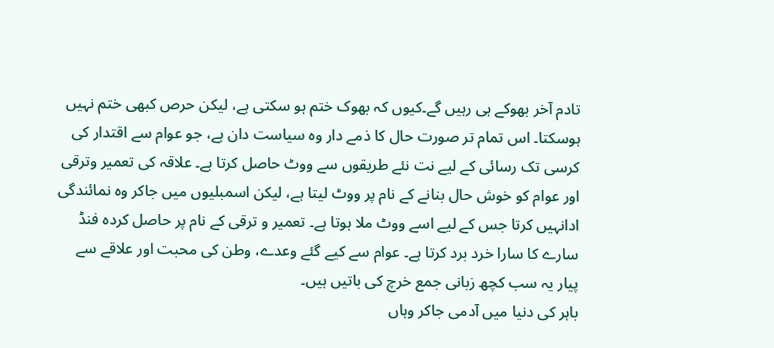تادم آخر بھوکے ہی رہیں گے۔کیوں کہ بھوک ختم ہو سکتی ہے، لیکن حرص کبھی ختم نہیں ہوسکتا۔ اس تمام تر صورت حال کا ذمے دار وہ سیاست دان ہے، جو عوام سے اقتدار کی کرسی تک رسائی کے لیے نت نئے طریقوں سے ووٹ حاصل کرتا ہے۔ علاقہ کی تعمیر وترقی اور عوام کو خوش حال بنانے کے نام پر ووٹ لیتا ہے، لیکن اسمبلیوں میں جاکر وہ نمائندگی ادانہیں کرتا جس کے لیے اسے ووٹ ملا ہوتا ہے۔ تعمیر و ترقی کے نام پر حاصل کردہ فنڈ سارے کا سارا خرد برد کرتا ہے۔ عوام سے کیے گئے وعدے، وطن کی محبت اور علاقے سے پیار یہ سب کچھ زبانی جمع خرچ کی باتیں ہیں۔
باہر کی دنیا میں آدمی جاکر وہاں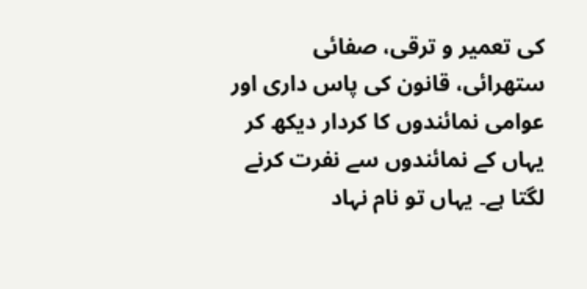کی تعمیر و ترقی، صفائی ستھرائی، قانون کی پاس داری اور عوامی نمائندوں کا کردار دیکھ کر یہاں کے نمائندوں سے نفرت کرنے لگتا ہے۔ یہاں تو نام نہاد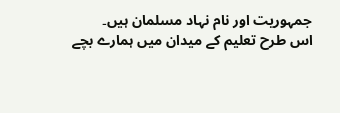جمہوریت اور نام نہاد مسلمان ہیں۔
اس طرح تعلیم کے میدان میں ہمارے بچے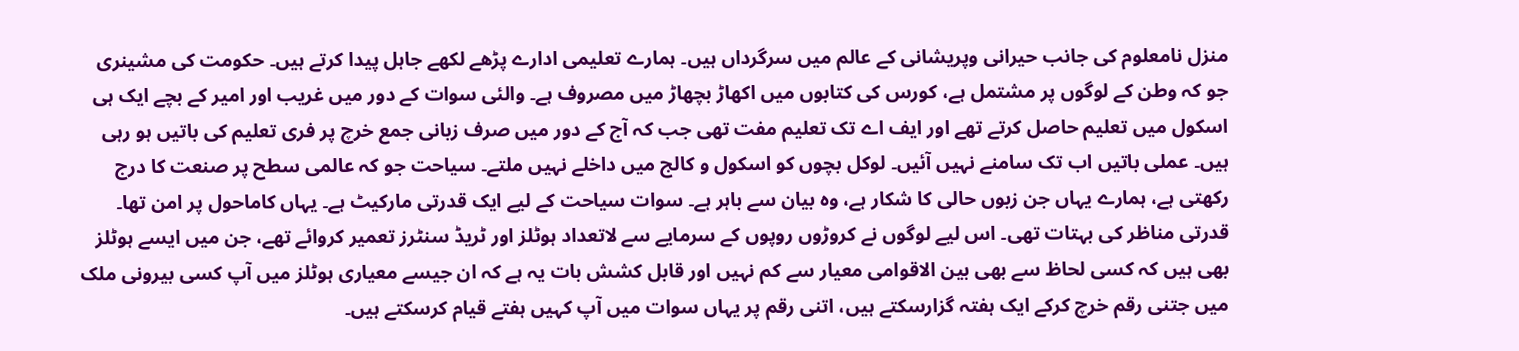منزل نامعلوم کی جانب حیرانی وپریشانی کے عالم میں سرگرداں ہیں۔ ہمارے تعلیمی ادارے پڑھے لکھے جاہل پیدا کرتے ہیں۔ حکومت کی مشینری جو کہ وطن کے لوگوں پر مشتمل ہے، کورس کی کتابوں میں اکھاڑ بچھاڑ میں مصروف ہے۔ والئی سوات کے دور میں غریب اور امیر کے بچے ایک ہی اسکول میں تعلیم حاصل کرتے تھے اور ایف اے تک تعلیم مفت تھی جب کہ آج کے دور میں صرف زبانی جمع خرچ پر فری تعلیم کی باتیں ہو رہی ہیں۔ عملی باتیں اب تک سامنے نہیں آئیں۔ لوکل بچوں کو اسکول و کالج میں داخلے نہیں ملتے۔ سیاحت جو کہ عالمی سطح پر صنعت کا درج رکھتی ہے، ہمارے یہاں جن زبوں حالی کا شکار ہے، وہ بیان سے باہر ہے۔ سوات سیاحت کے لیے ایک قدرتی مارکیٹ ہے۔ یہاں کاماحول پر امن تھا۔ قدرتی مناظر کی بہتات تھی۔ اس لیے لوگوں نے کروڑوں روپوں کے سرمایے سے لاتعداد ہوٹلز اور ٹریڈ سنٹرز تعمیر کروائے تھے، جن میں ایسے ہوٹلز بھی ہیں کہ کسی لحاظ سے بھی بین الاقوامی معیار سے کم نہیں اور قابل کشش بات یہ ہے کہ ان جیسے معیاری ہوٹلز میں آپ کسی بیرونی ملک میں جتنی رقم خرچ کرکے ایک ہفتہ گزارسکتے ہیں، اتنی رقم پر یہاں سوات میں آپ کہیں ہفتے قیام کرسکتے ہیں۔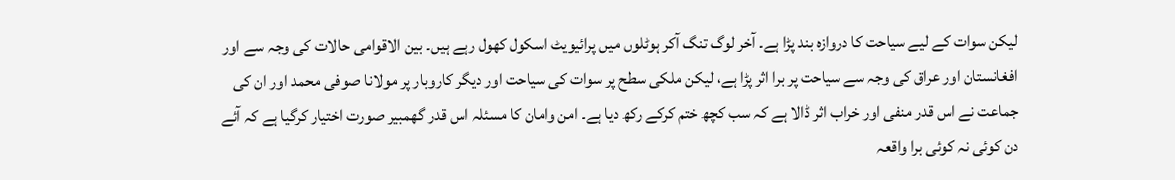لیکن سوات کے لیے سیاحت کا دروازہ بند پڑا ہے۔ آخر لوگ تنگ آکر ہوٹلوں میں پرائیویٹ اسکول کھول رہے ہیں۔ بین الاقوامی حالات کی وجہ سے اور افغانستان اور عراق کی وجہ سے سیاحت پر برا اثر پڑا ہے، لیکن ملکی سطح پر سوات کی سیاحت اور دیگر کاروبار پر مولانا صوفی محمد اور ان کی جماعت نے اس قدر منفی اور خراب اثر ڈالا ہے کہ سب کچھ ختم کرکے رکھ دیا ہے۔ امن وامان کا مسئلہ اس قدر گھمبیر صورت اختیار کرگیا ہے کہ آئے دن کوئی نہ کوئی برا واقعہ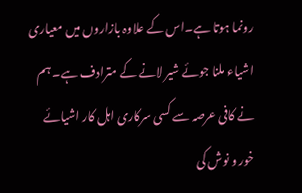رونما ہوتا ہے۔اس کے علاوہ بازاروں میں معیاری اشیاء ملنا جوئے شیر لانے کے مترادف ہے۔ ہم نے کافی عرصہ سے کسی سرکاری اہل کار اشیائے خور و نوش کی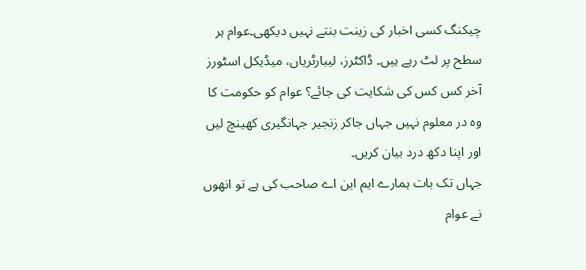چیکنگ کسی اخبار کی زینت بنتے نہیں دیکھی۔عوام ہر سطح پر لٹ رہے ہیں۔ ڈاکٹرز، لیبارٹریاں، میڈیکل اسٹورز آخر کس کس کی شکایت کی جائے؟ عوام کو حکومت کا وہ در معلوم نہیں جہاں جاکر زنجیر جہانگیری کھینچ لیں اور اپنا دکھ درد بیان کریں۔
جہاں تک بات ہمارے ایم این اے صاحب کی ہے تو انھوں نے عوام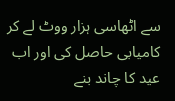سے اٹھاسی ہزار ووٹ لے کر کامیابی حاصل کی اور اب عید کا چاند بنے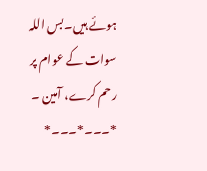ہوئے ہیں۔بس اللہ سوات کے عوام پر رحم کرے، آمین ۔
*۔۔۔*۔۔۔*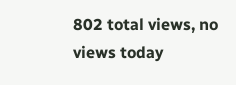802 total views, no views today